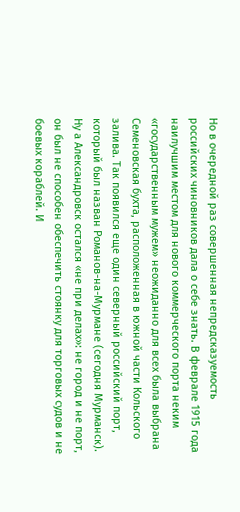Но в очередной раз совершенная непредсказуемость российских чиновников дала о себе знать. В феврале 1915 года наилучшим местом для нового коммерческого порта неким «государственным мужем» неожиданно для всех была выбрана Семеновская бухта, расположенная в южной части Кольского залива. Так появился еще один северный российский порт, который был назван Романов-на-Мурмане (сегодня Мурманск). Ну а Александровск остался «не при делах»: не город и не порт, он был не способен обеспечить стоянку для торговых судов и не боевых кораблей. И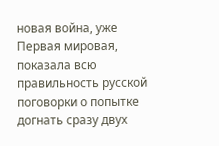новая война, уже Первая мировая, показала всю правильность русской поговорки о попытке догнать сразу двух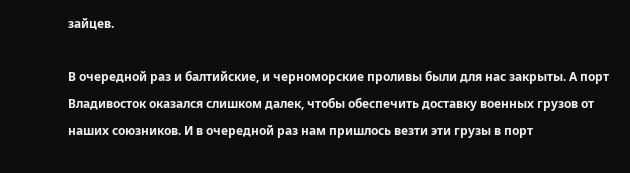зайцев.

В очередной раз и балтийские, и черноморские проливы были для нас закрыты. А порт Владивосток оказался слишком далек, чтобы обеспечить доставку военных грузов от наших союзников. И в очередной раз нам пришлось везти эти грузы в порт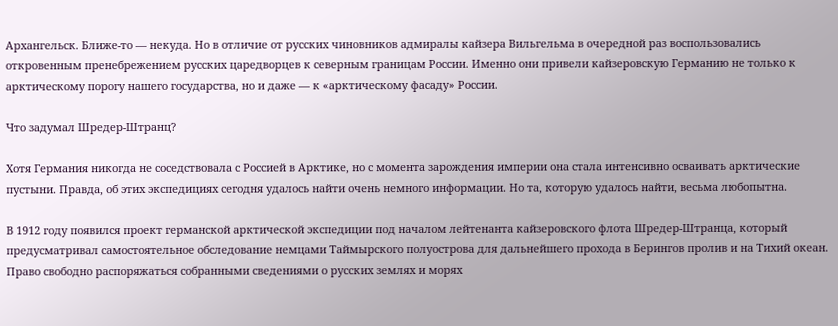Архангельск. Ближе-то — некуда. Но в отличие от русских чиновников адмиралы кайзера Вильгельма в очередной раз воспользовались откровенным пренебрежением русских царедворцев к северным границам России. Именно они привели кайзеровскую Германию не только к арктическому порогу нашего государства, но и даже — к «арктическому фасаду» России.

Что задумал Шредер-Штранц?

Хотя Германия никогда не соседствовала с Россией в Арктике, но с момента зарождения империи она стала интенсивно осваивать арктические пустыни. Правда, об этих экспедициях сегодня удалось найти очень немного информации. Но та, которую удалось найти, весьма любопытна.

В 1912 году появился проект германской арктической экспедиции под началом лейтенанта кайзеровского флота Шредер-Штранца, который предусматривал самостоятельное обследование немцами Таймырского полуострова для дальнейшего прохода в Берингов пролив и на Тихий океан. Право свободно распоряжаться собранными сведениями о русских землях и морях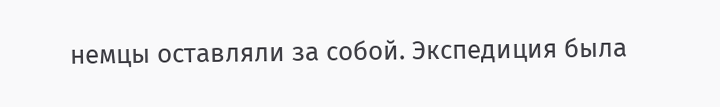немцы оставляли за собой. Экспедиция была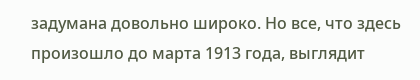задумана довольно широко. Но все, что здесь произошло до марта 1913 года, выглядит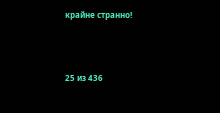крайне странно!



25 из 436